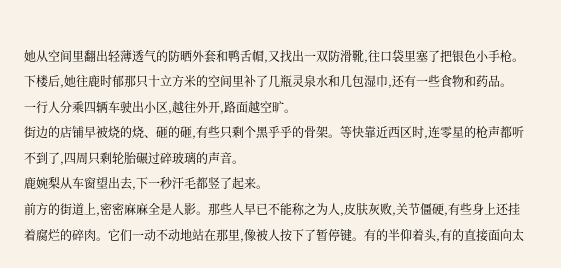她从空间里翻出轻薄透气的防晒外套和鸭舌帽,又找出一双防滑靴,往口袋里塞了把银色小手枪。下楼后,她往鹿时郁那只十立方米的空间里补了几瓶灵泉水和几包湿巾,还有一些食物和药品。
一行人分乘四辆车驶出小区,越往外开,路面越空旷。
街边的店铺早被烧的烧、砸的砸,有些只剩个黑乎乎的骨架。等快靠近西区时,连零星的枪声都听不到了,四周只剩轮胎碾过碎玻璃的声音。
鹿婉梨从车窗望出去,下一秒汗毛都竖了起来。
前方的街道上,密密麻麻全是人影。那些人早已不能称之为人,皮肤灰败,关节僵硬,有些身上还挂着腐烂的碎肉。它们一动不动地站在那里,像被人按下了暂停键。有的半仰着头,有的直接面向太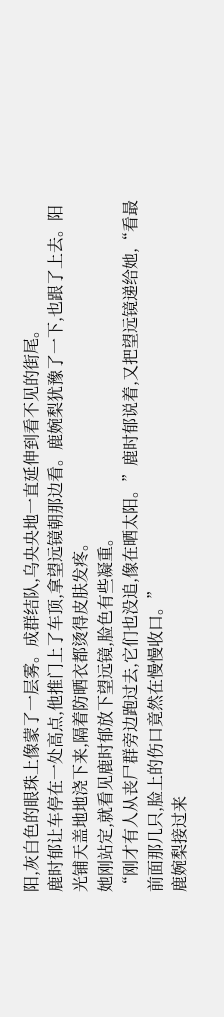阳,灰白色的眼珠上像蒙了一层雾。成群结队,乌央央地一直延伸到看不见的街尾。
鹿时郁让车停在一处高点,他推门上了车顶,拿望远镜朝那边看。鹿婉梨犹豫了一下,也跟了上去。阳光铺天盖地地浇下来,隔着防晒衣都烫得皮肤发疼。
她刚站定,就看见鹿时郁放下望远镜,脸色有些凝重。
“刚才有人从丧尸群旁边跑过去,它们也没追,像在晒太阳。”鹿时郁说着,又把望远镜递给她,“看最前面那几只,脸上的伤口竟然在慢慢收口。”
鹿婉梨接过来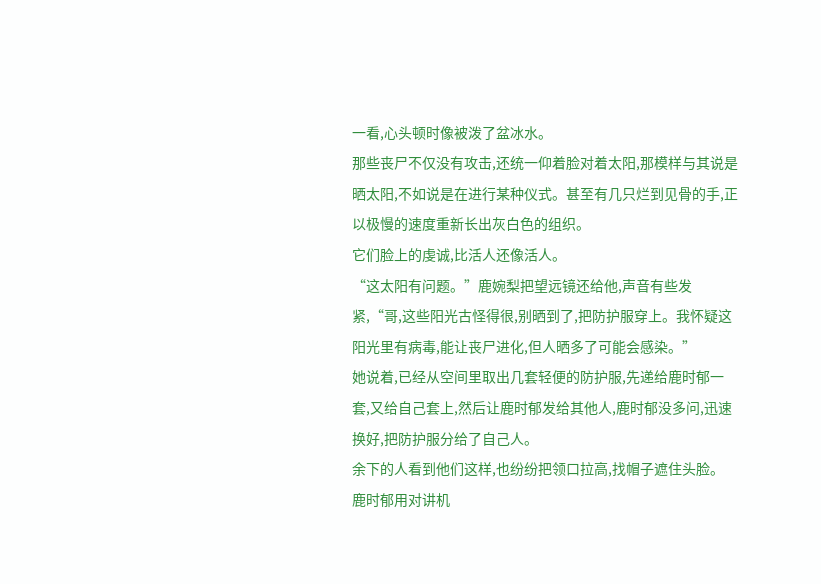一看,心头顿时像被泼了盆冰水。
那些丧尸不仅没有攻击,还统一仰着脸对着太阳,那模样与其说是晒太阳,不如说是在进行某种仪式。甚至有几只烂到见骨的手,正以极慢的速度重新长出灰白色的组织。
它们脸上的虔诚,比活人还像活人。
“这太阳有问题。”鹿婉梨把望远镜还给他,声音有些发紧,“哥,这些阳光古怪得很,别晒到了,把防护服穿上。我怀疑这阳光里有病毒,能让丧尸进化,但人晒多了可能会感染。”
她说着,已经从空间里取出几套轻便的防护服,先递给鹿时郁一套,又给自己套上,然后让鹿时郁发给其他人,鹿时郁没多问,迅速换好,把防护服分给了自己人。
余下的人看到他们这样,也纷纷把领口拉高,找帽子遮住头脸。
鹿时郁用对讲机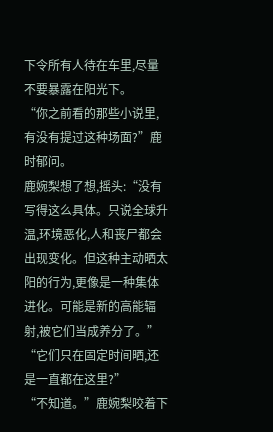下令所有人待在车里,尽量不要暴露在阳光下。
“你之前看的那些小说里,有没有提过这种场面?”鹿时郁问。
鹿婉梨想了想,摇头:“没有写得这么具体。只说全球升温,环境恶化,人和丧尸都会出现变化。但这种主动晒太阳的行为,更像是一种集体进化。可能是新的高能辐射,被它们当成养分了。”
“它们只在固定时间晒,还是一直都在这里?”
“不知道。”鹿婉梨咬着下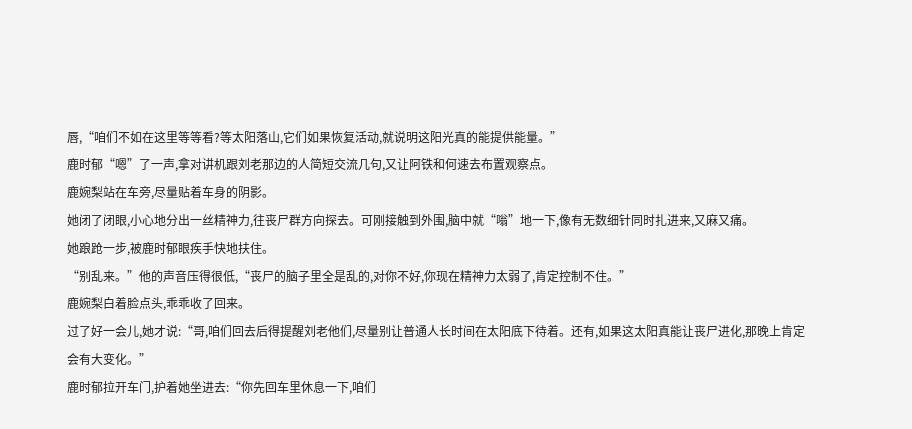唇,“咱们不如在这里等等看?等太阳落山,它们如果恢复活动,就说明这阳光真的能提供能量。”
鹿时郁“嗯”了一声,拿对讲机跟刘老那边的人简短交流几句,又让阿铁和何速去布置观察点。
鹿婉梨站在车旁,尽量贴着车身的阴影。
她闭了闭眼,小心地分出一丝精神力,往丧尸群方向探去。可刚接触到外围,脑中就“嗡”地一下,像有无数细针同时扎进来,又麻又痛。
她踉跄一步,被鹿时郁眼疾手快地扶住。
“别乱来。”他的声音压得很低,“丧尸的脑子里全是乱的,对你不好,你现在精神力太弱了,肯定控制不住。”
鹿婉梨白着脸点头,乖乖收了回来。
过了好一会儿,她才说:“哥,咱们回去后得提醒刘老他们,尽量别让普通人长时间在太阳底下待着。还有,如果这太阳真能让丧尸进化,那晚上肯定会有大变化。”
鹿时郁拉开车门,护着她坐进去:“你先回车里休息一下,咱们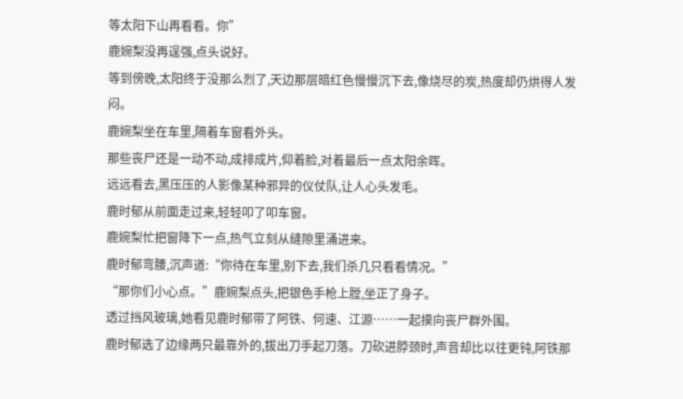等太阳下山再看看。你”
鹿婉梨没再逞强,点头说好。
等到傍晚,太阳终于没那么烈了,天边那层暗红色慢慢沉下去,像烧尽的炭,热度却仍烘得人发闷。
鹿婉梨坐在车里,隔着车窗看外头。
那些丧尸还是一动不动,成排成片,仰着脸,对着最后一点太阳余晖。
远远看去,黑压压的人影像某种邪异的仪仗队,让人心头发毛。
鹿时郁从前面走过来,轻轻叩了叩车窗。
鹿婉梨忙把窗降下一点,热气立刻从缝隙里涌进来。
鹿时郁弯腰,沉声道:“你待在车里,别下去,我们杀几只看看情况。”
“那你们小心点。”鹿婉梨点头,把银色手枪上膛,坐正了身子。
透过挡风玻璃,她看见鹿时郁带了阿铁、何速、江源……一起摸向丧尸群外围。
鹿时郁选了边缘两只最靠外的,拔出刀手起刀落。刀砍进脖颈时,声音却比以往更钝,阿铁那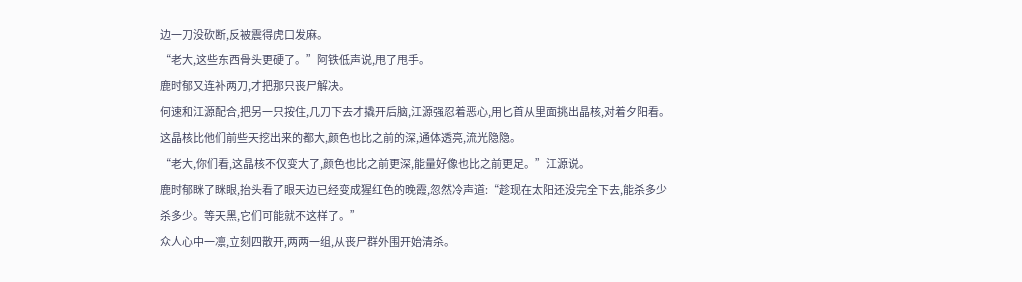边一刀没砍断,反被震得虎口发麻。
“老大,这些东西骨头更硬了。”阿铁低声说,甩了甩手。
鹿时郁又连补两刀,才把那只丧尸解决。
何速和江源配合,把另一只按住,几刀下去才撬开后脑,江源强忍着恶心,用匕首从里面挑出晶核,对着夕阳看。这晶核比他们前些天挖出来的都大,颜色也比之前的深,通体透亮,流光隐隐。
“老大,你们看,这晶核不仅变大了,颜色也比之前更深,能量好像也比之前更足。”江源说。
鹿时郁眯了眯眼,抬头看了眼天边已经变成猩红色的晚霞,忽然冷声道:“趁现在太阳还没完全下去,能杀多少杀多少。等天黑,它们可能就不这样了。”
众人心中一凛,立刻四散开,两两一组,从丧尸群外围开始清杀。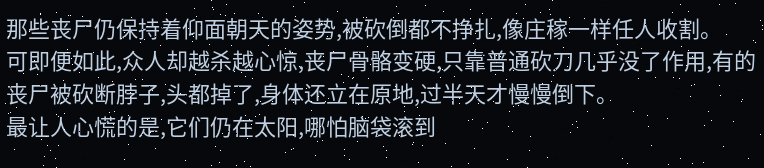那些丧尸仍保持着仰面朝天的姿势,被砍倒都不挣扎,像庄稼一样任人收割。
可即便如此,众人却越杀越心惊,丧尸骨骼变硬,只靠普通砍刀几乎没了作用,有的丧尸被砍断脖子,头都掉了,身体还立在原地,过半天才慢慢倒下。
最让人心慌的是,它们仍在太阳,哪怕脑袋滚到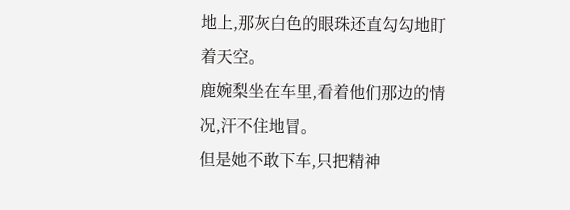地上,那灰白色的眼珠还直勾勾地盯着天空。
鹿婉梨坐在车里,看着他们那边的情况,汗不住地冒。
但是她不敢下车,只把精神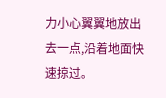力小心翼翼地放出去一点,沿着地面快速掠过。